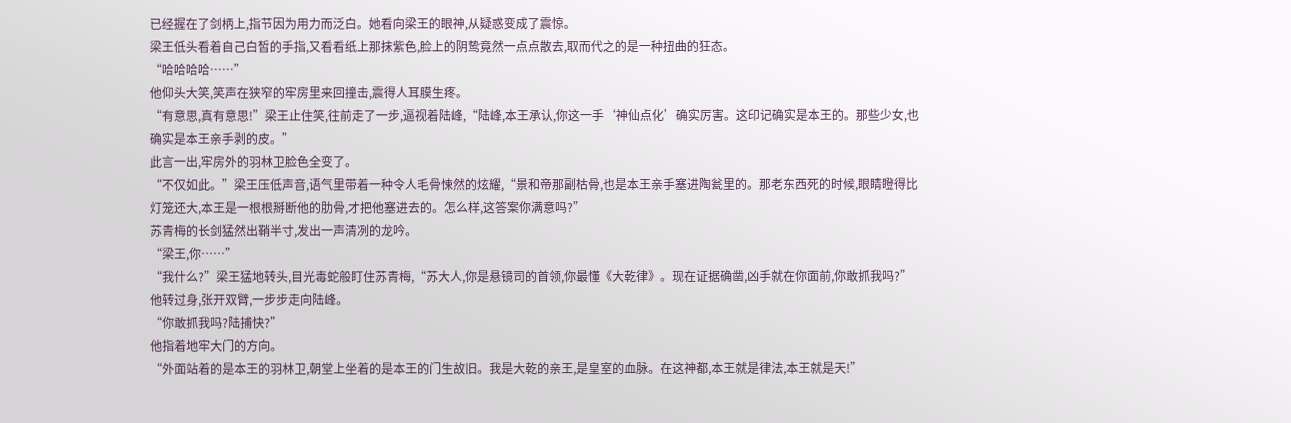已经握在了剑柄上,指节因为用力而泛白。她看向梁王的眼神,从疑惑变成了震惊。
梁王低头看着自己白皙的手指,又看看纸上那抹紫色,脸上的阴鸷竟然一点点散去,取而代之的是一种扭曲的狂态。
“哈哈哈哈……”
他仰头大笑,笑声在狭窄的牢房里来回撞击,震得人耳膜生疼。
“有意思,真有意思!”梁王止住笑,往前走了一步,逼视着陆峰,“陆峰,本王承认,你这一手‘神仙点化’确实厉害。这印记确实是本王的。那些少女,也确实是本王亲手剥的皮。”
此言一出,牢房外的羽林卫脸色全变了。
“不仅如此。”梁王压低声音,语气里带着一种令人毛骨悚然的炫耀,“景和帝那副枯骨,也是本王亲手塞进陶瓮里的。那老东西死的时候,眼睛瞪得比灯笼还大,本王是一根根掰断他的肋骨,才把他塞进去的。怎么样,这答案你满意吗?”
苏青梅的长剑猛然出鞘半寸,发出一声清冽的龙吟。
“梁王,你……”
“我什么?”梁王猛地转头,目光毒蛇般盯住苏青梅,“苏大人,你是悬镜司的首领,你最懂《大乾律》。现在证据确凿,凶手就在你面前,你敢抓我吗?”
他转过身,张开双臂,一步步走向陆峰。
“你敢抓我吗?陆捕快?”
他指着地牢大门的方向。
“外面站着的是本王的羽林卫,朝堂上坐着的是本王的门生故旧。我是大乾的亲王,是皇室的血脉。在这神都,本王就是律法,本王就是天!”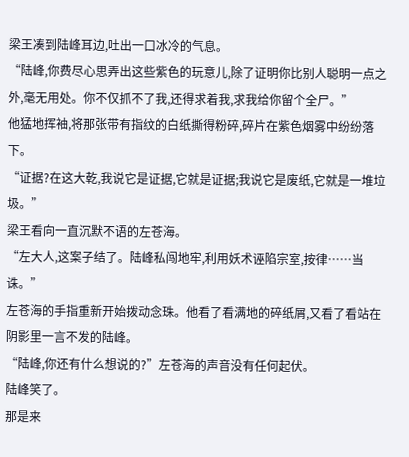梁王凑到陆峰耳边,吐出一口冰冷的气息。
“陆峰,你费尽心思弄出这些紫色的玩意儿,除了证明你比别人聪明一点之外,毫无用处。你不仅抓不了我,还得求着我,求我给你留个全尸。”
他猛地挥袖,将那张带有指纹的白纸撕得粉碎,碎片在紫色烟雾中纷纷落下。
“证据?在这大乾,我说它是证据,它就是证据;我说它是废纸,它就是一堆垃圾。”
梁王看向一直沉默不语的左苍海。
“左大人,这案子结了。陆峰私闯地牢,利用妖术诬陷宗室,按律……当诛。”
左苍海的手指重新开始拨动念珠。他看了看满地的碎纸屑,又看了看站在阴影里一言不发的陆峰。
“陆峰,你还有什么想说的?”左苍海的声音没有任何起伏。
陆峰笑了。
那是来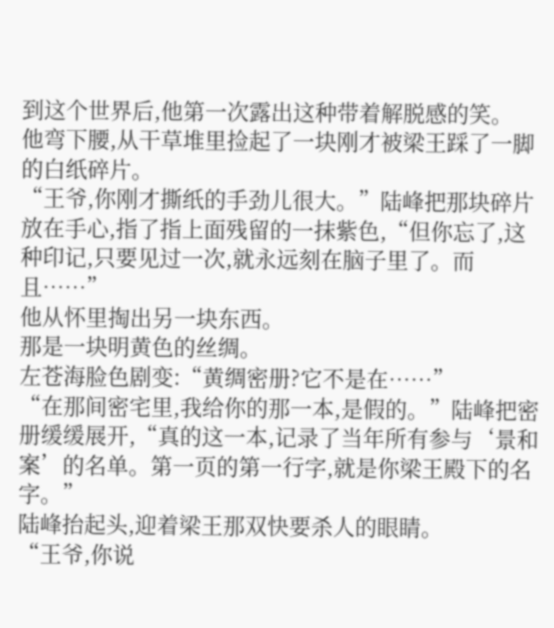到这个世界后,他第一次露出这种带着解脱感的笑。
他弯下腰,从干草堆里捡起了一块刚才被梁王踩了一脚的白纸碎片。
“王爷,你刚才撕纸的手劲儿很大。”陆峰把那块碎片放在手心,指了指上面残留的一抹紫色,“但你忘了,这种印记,只要见过一次,就永远刻在脑子里了。而且……”
他从怀里掏出另一块东西。
那是一块明黄色的丝绸。
左苍海脸色剧变:“黄绸密册?它不是在……”
“在那间密宅里,我给你的那一本,是假的。”陆峰把密册缓缓展开,“真的这一本,记录了当年所有参与‘景和案’的名单。第一页的第一行字,就是你梁王殿下的名字。”
陆峰抬起头,迎着梁王那双快要杀人的眼睛。
“王爷,你说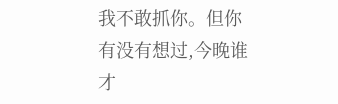我不敢抓你。但你有没有想过,今晚谁才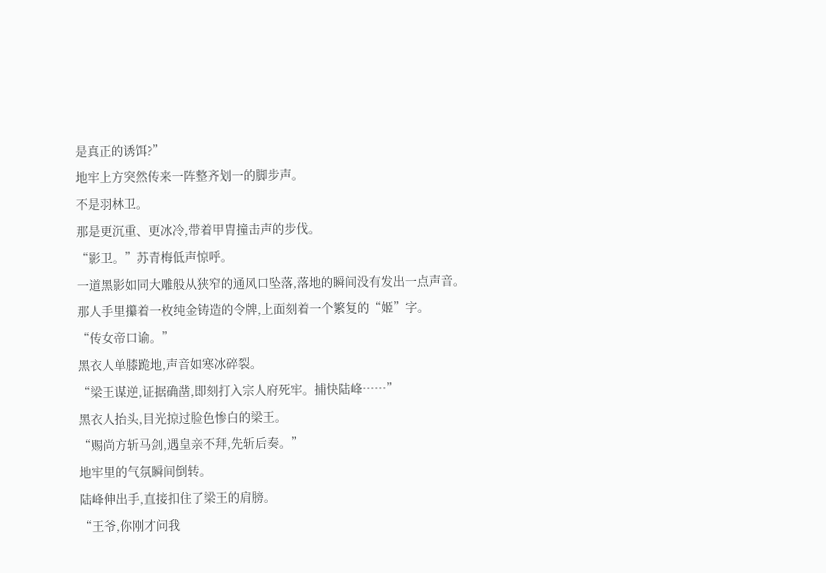是真正的诱饵?”
地牢上方突然传来一阵整齐划一的脚步声。
不是羽林卫。
那是更沉重、更冰冷,带着甲胄撞击声的步伐。
“影卫。”苏青梅低声惊呼。
一道黑影如同大雕般从狭窄的通风口坠落,落地的瞬间没有发出一点声音。
那人手里攥着一枚纯金铸造的令牌,上面刻着一个繁复的“姬”字。
“传女帝口谕。”
黑衣人单膝跪地,声音如寒冰碎裂。
“梁王谋逆,证据确凿,即刻打入宗人府死牢。捕快陆峰……”
黑衣人抬头,目光掠过脸色惨白的梁王。
“赐尚方斩马剑,遇皇亲不拜,先斩后奏。”
地牢里的气氛瞬间倒转。
陆峰伸出手,直接扣住了梁王的肩膀。
“王爷,你刚才问我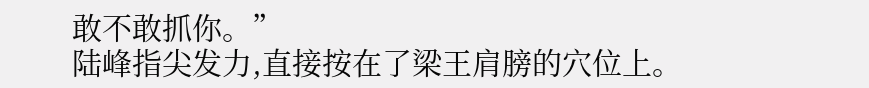敢不敢抓你。”
陆峰指尖发力,直接按在了梁王肩膀的穴位上。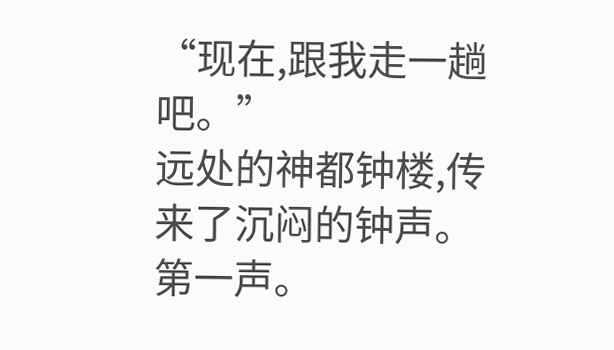“现在,跟我走一趟吧。”
远处的神都钟楼,传来了沉闷的钟声。
第一声。